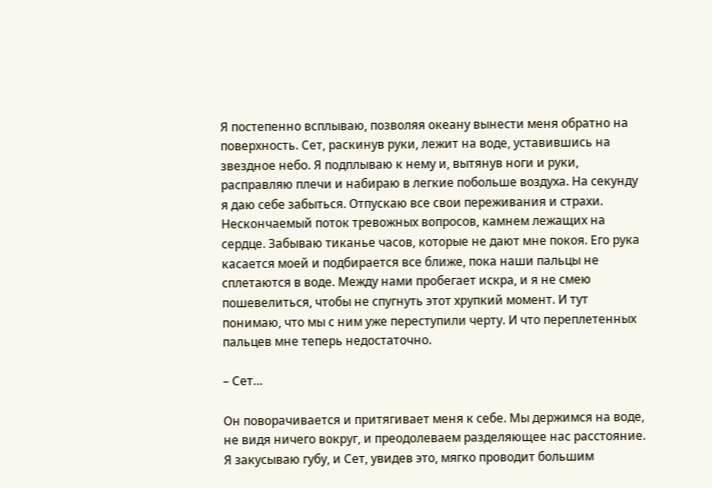Я постепенно всплываю, позволяя океану вынести меня обратно на поверхность. Сет, раскинув руки, лежит на воде, уставившись на звездное небо. Я подплываю к нему и, вытянув ноги и руки, расправляю плечи и набираю в легкие побольше воздуха. На секунду я даю себе забыться. Отпускаю все свои переживания и страхи. Нескончаемый поток тревожных вопросов, камнем лежащих на сердце. Забываю тиканье часов, которые не дают мне покоя. Его рука касается моей и подбирается все ближе, пока наши пальцы не сплетаются в воде. Между нами пробегает искра, и я не смею пошевелиться, чтобы не спугнуть этот хрупкий момент. И тут понимаю, что мы с ним уже переступили черту. И что переплетенных пальцев мне теперь недостаточно.

– Сет…

Он поворачивается и притягивает меня к себе. Мы держимся на воде, не видя ничего вокруг, и преодолеваем разделяющее нас расстояние. Я закусываю губу, и Сет, увидев это, мягко проводит большим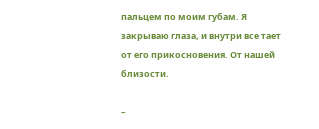пальцем по моим губам. Я закрываю глаза, и внутри все тает от его прикосновения. От нашей близости.

–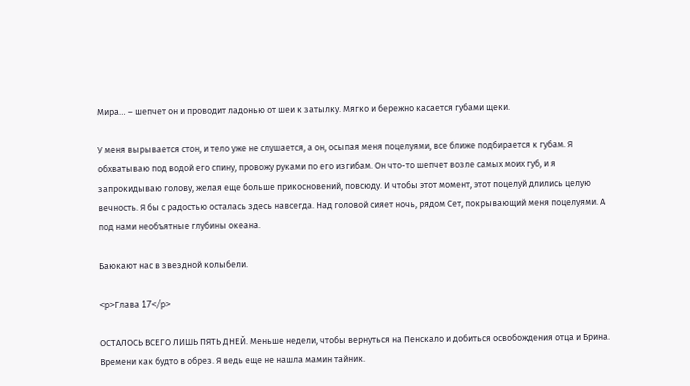Мира… – шепчет он и проводит ладонью от шеи к затылку. Мягко и бережно касается губами щеки.

У меня вырывается стон, и тело уже не слушается, а он, осыпая меня поцелуями, все ближе подбирается к губам. Я обхватываю под водой его спину, провожу руками по его изгибам. Он что-то шепчет возле самых моих губ, и я запрокидываю голову, желая еще больше прикосновений, повсюду. И чтобы этот момент, этот поцелуй длились целую вечность. Я бы с радостью осталась здесь навсегда. Над головой сияет ночь, рядом Сет, покрывающий меня поцелуями. А под нами необъятные глубины океана.

Баюкают нас в звездной колыбели.

<p>Глава 17</p>

ОСТАЛОСЬ ВСЕГО ЛИШЬ ПЯТЬ ДНЕЙ. Меньше недели, чтобы вернуться на Пенскало и добиться освобождения отца и Брина. Времени как будто в обрез. Я ведь еще не нашла мамин тайник.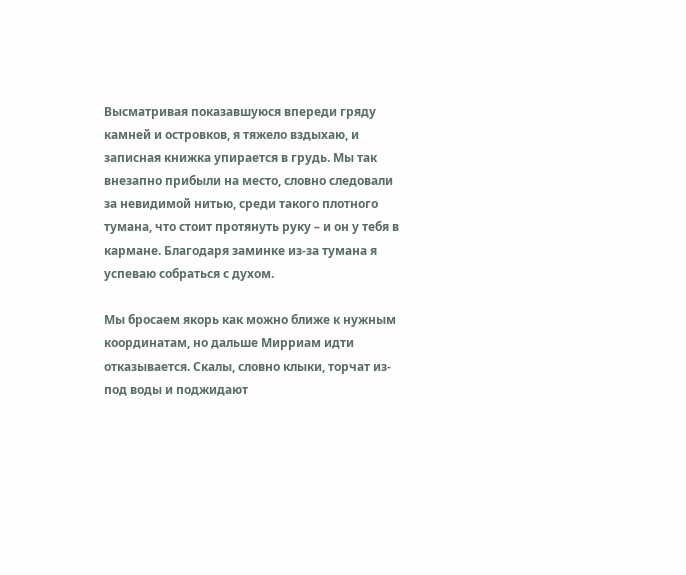Высматривая показавшуюся впереди гряду камней и островков, я тяжело вздыхаю, и записная книжка упирается в грудь. Мы так внезапно прибыли на место, словно следовали за невидимой нитью, среди такого плотного тумана, что стоит протянуть руку – и он у тебя в кармане. Благодаря заминке из-за тумана я успеваю собраться с духом.

Мы бросаем якорь как можно ближе к нужным координатам, но дальше Мирриам идти отказывается. Скалы, словно клыки, торчат из-под воды и поджидают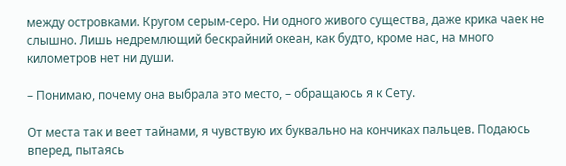между островками. Кругом серым-серо. Ни одного живого существа, даже крика чаек не слышно. Лишь недремлющий бескрайний океан, как будто, кроме нас, на много километров нет ни души.

– Понимаю, почему она выбрала это место, – обращаюсь я к Сету.

От места так и веет тайнами, я чувствую их буквально на кончиках пальцев. Подаюсь вперед, пытаясь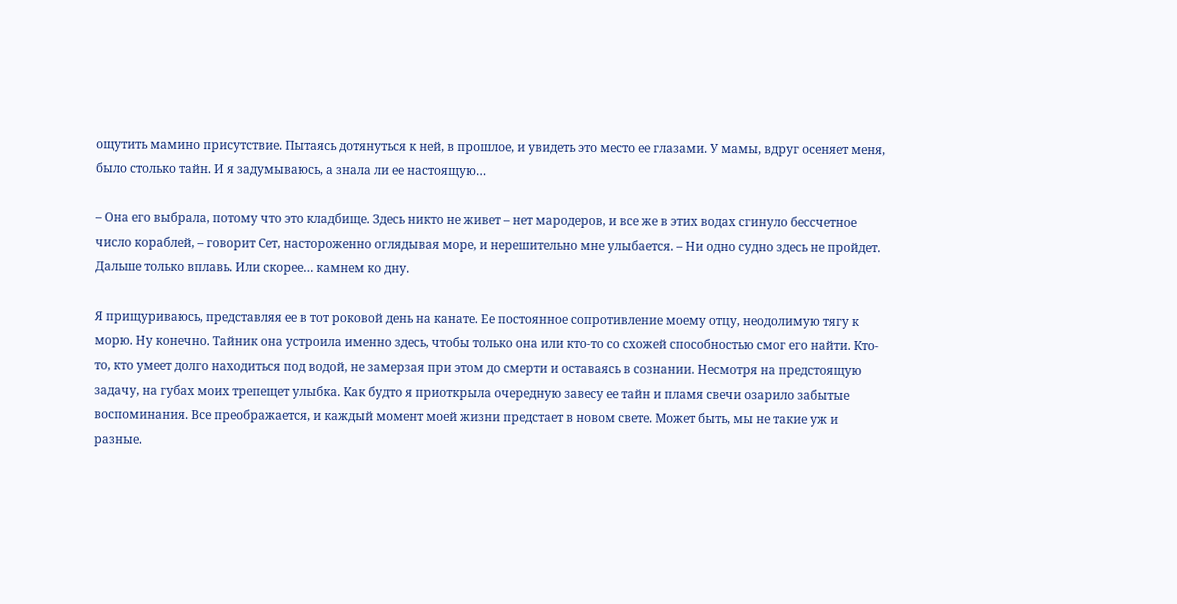ощутить мамино присутствие. Пытаясь дотянуться к ней, в прошлое, и увидеть это место ее глазами. У мамы, вдруг осеняет меня, было столько тайн. И я задумываюсь, а знала ли ее настоящую…

– Она его выбрала, потому что это кладбище. Здесь никто не живет – нет мародеров, и все же в этих водах сгинуло бессчетное число кораблей, – говорит Сет, настороженно оглядывая море, и нерешительно мне улыбается. – Ни одно судно здесь не пройдет. Дальше только вплавь. Или скорее… камнем ко дну.

Я прищуриваюсь, представляя ее в тот роковой день на канате. Ее постоянное сопротивление моему отцу, неодолимую тягу к морю. Ну конечно. Тайник она устроила именно здесь, чтобы только она или кто-то со схожей способностью смог его найти. Кто-то, кто умеет долго находиться под водой, не замерзая при этом до смерти и оставаясь в сознании. Несмотря на предстоящую задачу, на губах моих трепещет улыбка. Как будто я приоткрыла очередную завесу ее тайн и пламя свечи озарило забытые воспоминания. Все преображается, и каждый момент моей жизни предстает в новом свете. Может быть, мы не такие уж и разные.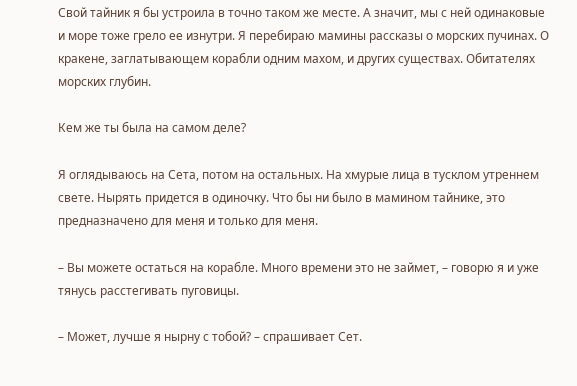Свой тайник я бы устроила в точно таком же месте. А значит, мы с ней одинаковые и море тоже грело ее изнутри. Я перебираю мамины рассказы о морских пучинах. О кракене, заглатывающем корабли одним махом, и других существах. Обитателях морских глубин.

Кем же ты была на самом деле?

Я оглядываюсь на Сета, потом на остальных. На хмурые лица в тусклом утреннем свете. Нырять придется в одиночку. Что бы ни было в мамином тайнике, это предназначено для меня и только для меня.

– Вы можете остаться на корабле. Много времени это не займет, – говорю я и уже тянусь расстегивать пуговицы.

– Может, лучше я нырну с тобой? – спрашивает Сет.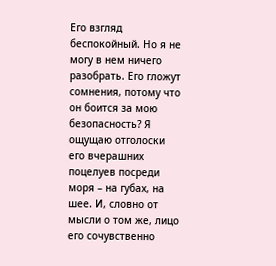Его взгляд беспокойный. Но я не могу в нем ничего разобрать. Его гложут сомнения, потому что он боится за мою безопасность? Я ощущаю отголоски его вчерашних поцелуев посреди моря – на губах, на шее. И, словно от мысли о том же, лицо его сочувственно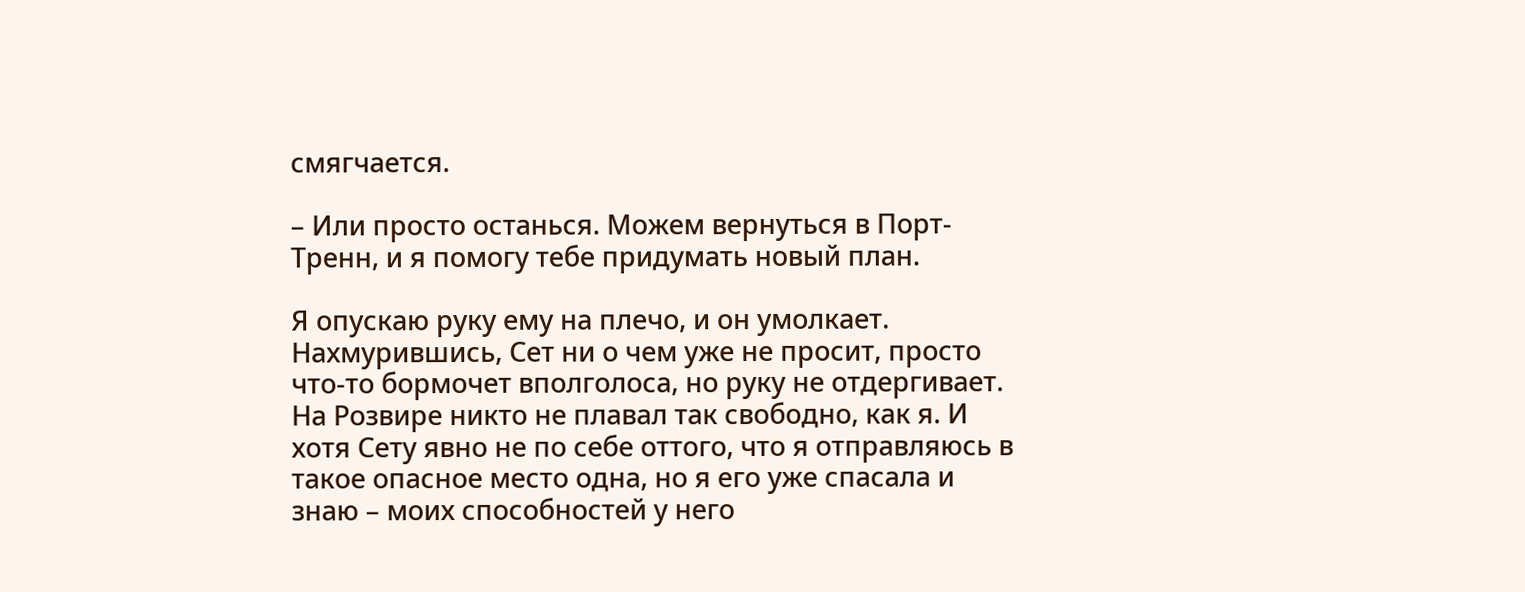смягчается.

– Или просто останься. Можем вернуться в Порт-Тренн, и я помогу тебе придумать новый план.

Я опускаю руку ему на плечо, и он умолкает. Нахмурившись, Сет ни о чем уже не просит, просто что-то бормочет вполголоса, но руку не отдергивает. На Розвире никто не плавал так свободно, как я. И хотя Сету явно не по себе оттого, что я отправляюсь в такое опасное место одна, но я его уже спасала и знаю – моих способностей у него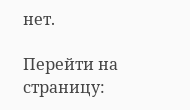нет.

Перейти на страницу: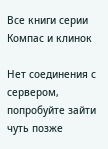Все книги серии Компас и клинок

Нет соединения с сервером, попробуйте зайти чуть позже